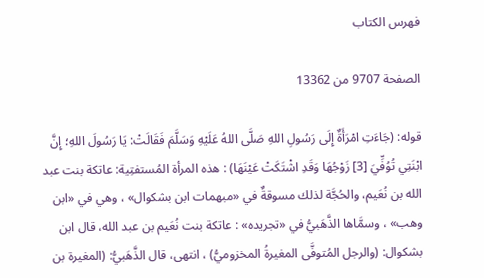فهرس الكتاب

الصفحة 9707 من 13362

قوله: (جَاءَتِ امْرَأَةٌ إِلَى رَسُولِ اللهِ صَلَّى اللهُ عَلَيْهِ وَسَلَّمَ فَقَالَتْ: يَا رَسُولَ اللهِ؛ إِنَّ ابْنَتِي تُوُفِّيَ [3] زَوْجُهَا وَقَدِ اشْتَكَتْ عَيْنَهَا) : هذه المرأة المُستفتِية: عاتكة بنت عبد الله بن نُعَيم، والحُجَّة لذلك مسوقةٌ في «مبهمات ابن بشكوال» ، وهي في «ابن وهب» ، وسمَّاها الذَّهَبيُّ في «تجريده» : عاتكة بنت نُعَيم بن عبد الله، قال ابن بشكوال: (والرجل المُتوفَّى المغيرةُ المخزوميُّ) ، انتهى، قال الذَّهَبيُّ: (المغيرة بن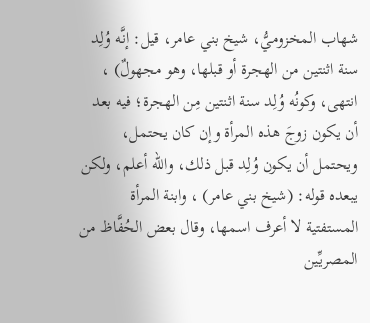شهاب المخزوميُّ، شيخ بني عامر، قيل: إنَّه وُلِد سنة اثنتين من الهجرة أو قبلها، وهو مجهولٌ) ، انتهى، وكونُه وُلِد سنة اثنتين مِن الهجرة؛ فيه بعد أن يكون زوجَ هذه المرأة وإن كان يحتمل، ويحتمل أن يكون وُلِد قبل ذلك، والله أعلم، ولكن يبعده قوله: (شيخ بني عامر) ، وابنة المرأة المستفتية لا أعرف اسمها، وقال بعض الحُفَّاظ من المصريِّين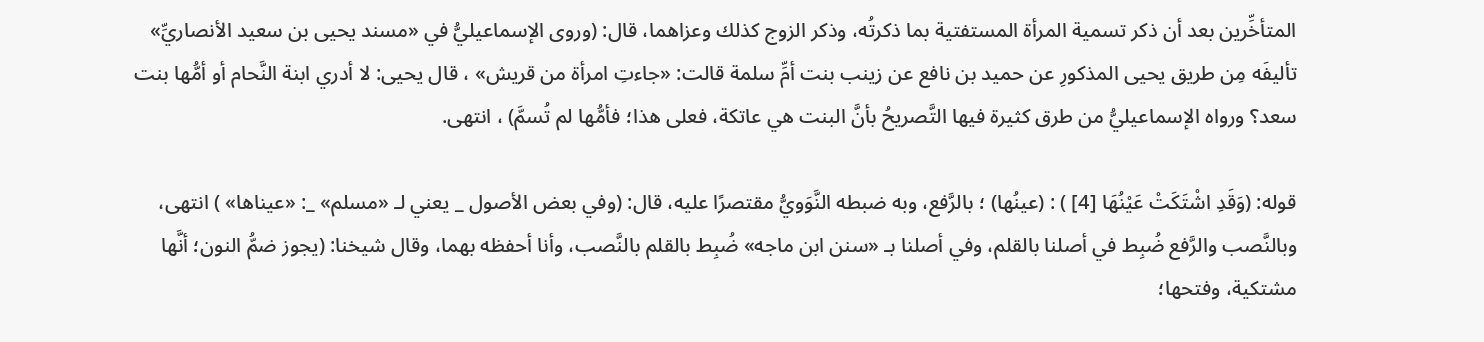المتأخِّرين بعد أن ذكر تسمية المرأة المستفتية بما ذكرتُه، وذكر الزوج كذلك وعزاهما، قال: (وروى الإسماعيليُّ في «مسند يحيى بن سعيد الأنصاريِّ» تأليفَه مِن طريق يحيى المذكورِ عن حميد بن نافع عن زينب بنت أمِّ سلمة قالت: «جاءتِ امرأة من قريش» ، قال يحيى: لا أدري ابنة النَّحام أو أمُّها بنت سعد؟ ورواه الإسماعيليُّ من طرق كثيرة فيها التَّصريحُ بأنَّ البنت هي عاتكة، فعلى هذا؛ فأمُّها لم تُسمَّ) ، انتهى.

قوله: (وَقَدِ اشْتَكَتْ عَيْنُهَا [4] ) : (عينُها) ؛ بالرَّفع، وبه ضبطه النَّوَويُّ مقتصرًا عليه، قال: (وفي بعض الأصول _ يعني لـ «مسلم» _: «عيناها» ) انتهى، وبالنَّصب والرَّفع ضُبِط في أصلنا بالقلم، وفي أصلنا بـ «سنن ابن ماجه» ضُبِط بالقلم بالنَّصب، وأنا أحفظه بهما، وقال شيخنا: (يجوز ضمُّ النون؛ أنَّها مشتكية، وفتحها؛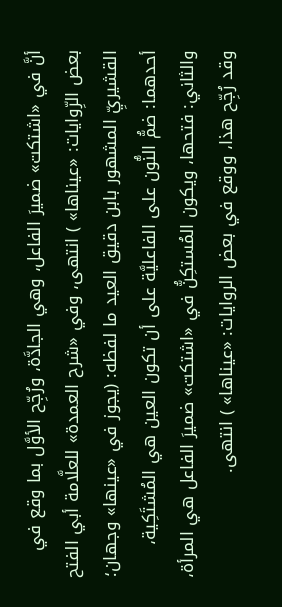أنَّ في «اشتكت» ضميرَ الفاعل، وهي الجادَّة، ورُجِّح الأوَّل بما وقع في بعض الرِّوايات: «عيناها» ) انتهى، وفي «شرح العمدة» للعلَّامة أبي الفتح القشيريِّ المشهور بابن دقيق العيد ما لفظه: (يجوز في «عينها» وجهان؛ أحدهما: ضمُّ النُّون على الفاعليَّة على أن تكون العين هي المُشتَكِية، والثاني: فتحها، ويكون المُستكِنُّ في «اشتكت» ضميرَ الفاعل هي المرأة، وقد رُجِّح هذا، ووقع في بعض الروايات: «عيناها» ) انتهى.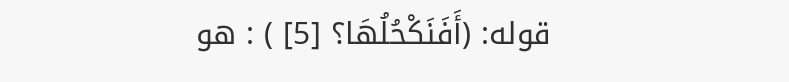قوله: (أَفَنَكْحُلُهَا؟ [5] ) : هو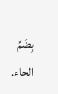بِضَمِّ الحاء.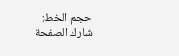حجم الخط:
شارك الصفحة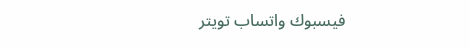فيسبوك واتساب تويتر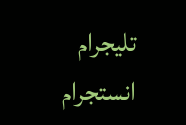تليجرام انستجرام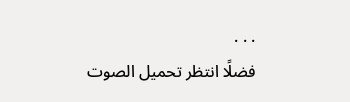. . .
فضلًا انتظر تحميل الصوت